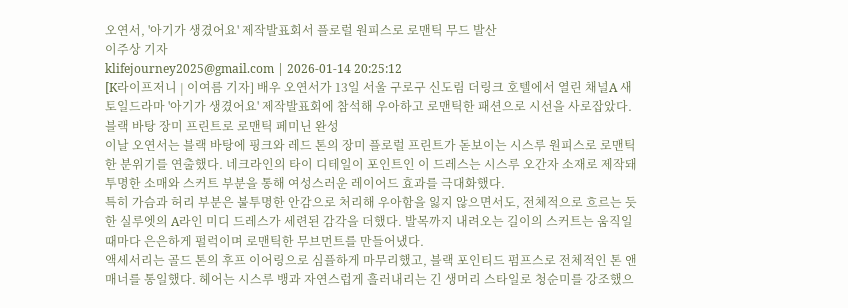오연서, '아기가 생겼어요' 제작발표회서 플로럴 원피스로 로맨틱 무드 발산
이주상 기자
klifejourney2025@gmail.com | 2026-01-14 20:25:12
[K라이프저니 | 이여름 기자] 배우 오연서가 13일 서울 구로구 신도림 더링크 호텔에서 열린 채널A 새 토일드라마 '아기가 생겼어요' 제작발표회에 참석해 우아하고 로맨틱한 패션으로 시선을 사로잡았다.
블랙 바탕 장미 프린트로 로맨틱 페미닌 완성
이날 오연서는 블랙 바탕에 핑크와 레드 톤의 장미 플로럴 프린트가 돋보이는 시스루 원피스로 로맨틱한 분위기를 연출했다. 네크라인의 타이 디테일이 포인트인 이 드레스는 시스루 오간자 소재로 제작돼 투명한 소매와 스커트 부분을 통해 여성스러운 레이어드 효과를 극대화했다.
특히 가슴과 허리 부분은 불투명한 안감으로 처리해 우아함을 잃지 않으면서도, 전체적으로 흐르는 듯한 실루엣의 A라인 미디 드레스가 세련된 감각을 더했다. 발목까지 내려오는 길이의 스커트는 움직일 때마다 은은하게 펄럭이며 로맨틱한 무브먼트를 만들어냈다.
액세서리는 골드 톤의 후프 이어링으로 심플하게 마무리했고, 블랙 포인티드 펌프스로 전체적인 톤 앤 매너를 통일했다. 헤어는 시스루 뱅과 자연스럽게 흘러내리는 긴 생머리 스타일로 청순미를 강조했으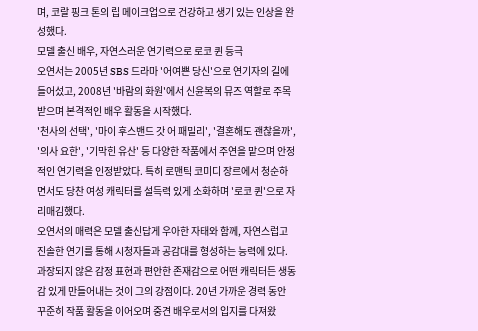며, 코랄 핑크 톤의 립 메이크업으로 건강하고 생기 있는 인상을 완성했다.
모델 출신 배우, 자연스러운 연기력으로 로코 퀸 등극
오연서는 2005년 SBS 드라마 '어여쁜 당신'으로 연기자의 길에 들어섰고, 2008년 '바람의 화원'에서 신윤복의 뮤즈 역할로 주목받으며 본격적인 배우 활동을 시작했다.
'천사의 선택', '마이 후스밴드 갓 어 패밀리', '결혼해도 괜찮을까', '의사 요한', '기막힌 유산' 등 다양한 작품에서 주연을 맡으며 안정적인 연기력을 인정받았다. 특히 로맨틱 코미디 장르에서 청순하면서도 당찬 여성 캐릭터를 설득력 있게 소화하며 '로코 퀸'으로 자리매김했다.
오연서의 매력은 모델 출신답게 우아한 자태와 함께, 자연스럽고 진솔한 연기를 통해 시청자들과 공감대를 형성하는 능력에 있다. 과장되지 않은 감정 표현과 편안한 존재감으로 어떤 캐릭터든 생동감 있게 만들어내는 것이 그의 강점이다. 20년 가까운 경력 동안 꾸준히 작품 활동을 이어오며 중견 배우로서의 입지를 다져왔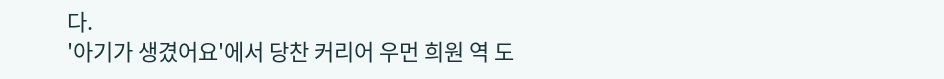다.
'아기가 생겼어요'에서 당찬 커리어 우먼 희원 역 도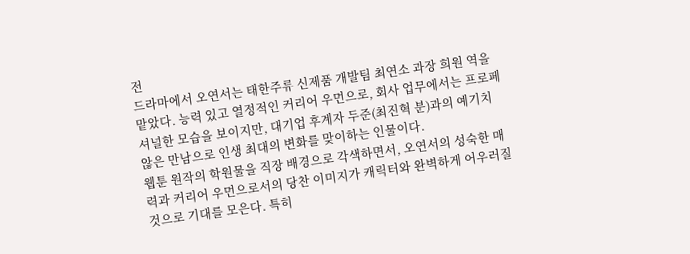전
드라마에서 오연서는 태한주류 신제품 개발팀 최연소 과장 희원 역을 맡았다. 능력 있고 열정적인 커리어 우먼으로, 회사 업무에서는 프로페셔널한 모습을 보이지만, 대기업 후계자 두준(최진혁 분)과의 예기치 않은 만남으로 인생 최대의 변화를 맞이하는 인물이다.
웹툰 원작의 학원물을 직장 배경으로 각색하면서, 오연서의 성숙한 매력과 커리어 우먼으로서의 당찬 이미지가 캐릭터와 완벽하게 어우러질 것으로 기대를 모은다. 특히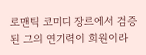로맨틱 코미디 장르에서 검증된 그의 연기력이 희원이라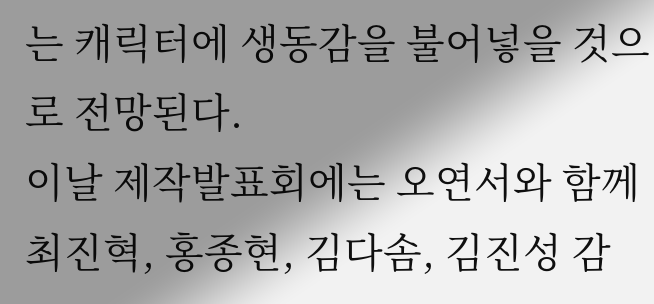는 캐릭터에 생동감을 불어넣을 것으로 전망된다.
이날 제작발표회에는 오연서와 함께 최진혁, 홍종현, 김다솜, 김진성 감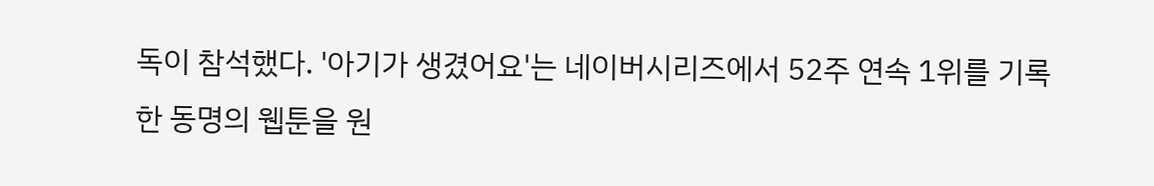독이 참석했다. '아기가 생겼어요'는 네이버시리즈에서 52주 연속 1위를 기록한 동명의 웹툰을 원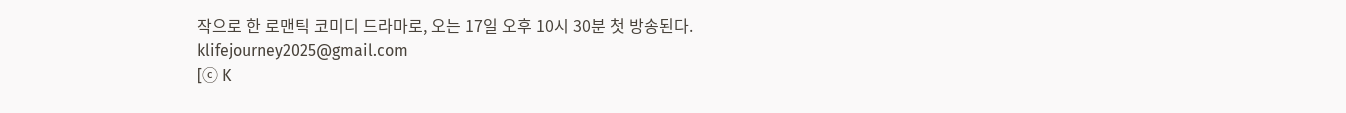작으로 한 로맨틱 코미디 드라마로, 오는 17일 오후 10시 30분 첫 방송된다.
klifejourney2025@gmail.com
[ⓒ K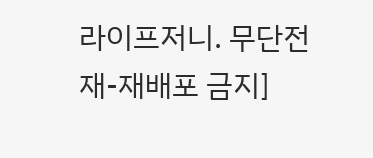라이프저니. 무단전재-재배포 금지]